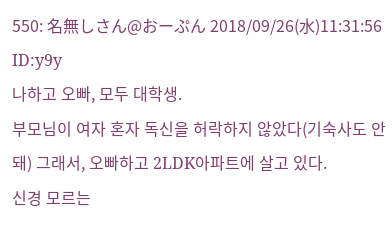550: 名無しさん@おーぷん 2018/09/26(水)11:31:56 ID:y9y
나하고 오빠, 모두 대학생.
부모님이 여자 혼자 독신을 허락하지 않았다(기숙사도 안돼) 그래서, 오빠하고 2LDK아파트에 살고 있다.
신경 모르는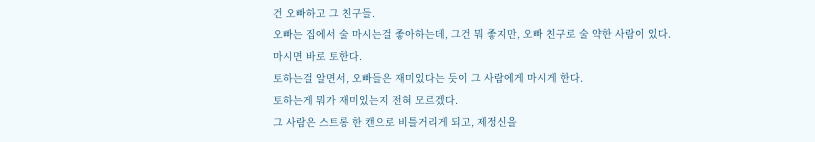건 오빠하고 그 친구들.
오빠는 집에서 술 마시는걸 좋아하는데, 그건 뭐 좋지만, 오빠 친구로 술 약한 사람이 있다.
마시면 바로 토한다.
토하는걸 알면서, 오빠들은 재미있다는 듯이 그 사람에게 마시게 한다.
토하는게 뭐가 재미있는지 전혀 모르겠다.
그 사람은 스트롱 한 캔으로 비틀거리게 되고, 제정신을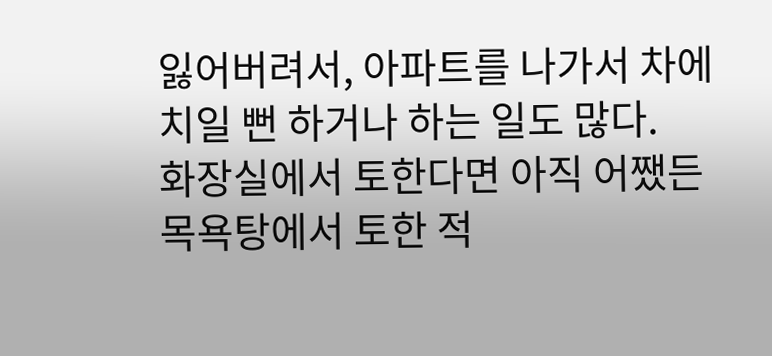잃어버려서, 아파트를 나가서 차에 치일 뻔 하거나 하는 일도 많다.
화장실에서 토한다면 아직 어쨌든 목욕탕에서 토한 적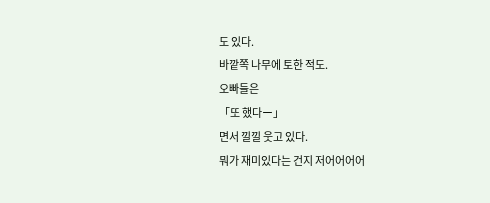도 있다.
바깥쪽 나무에 토한 적도.
오빠들은
「또 했다ー」
면서 낄낄 웃고 있다.
뭐가 재미있다는 건지 저어어어어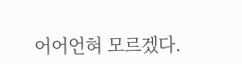어어언혀 모르겠다.